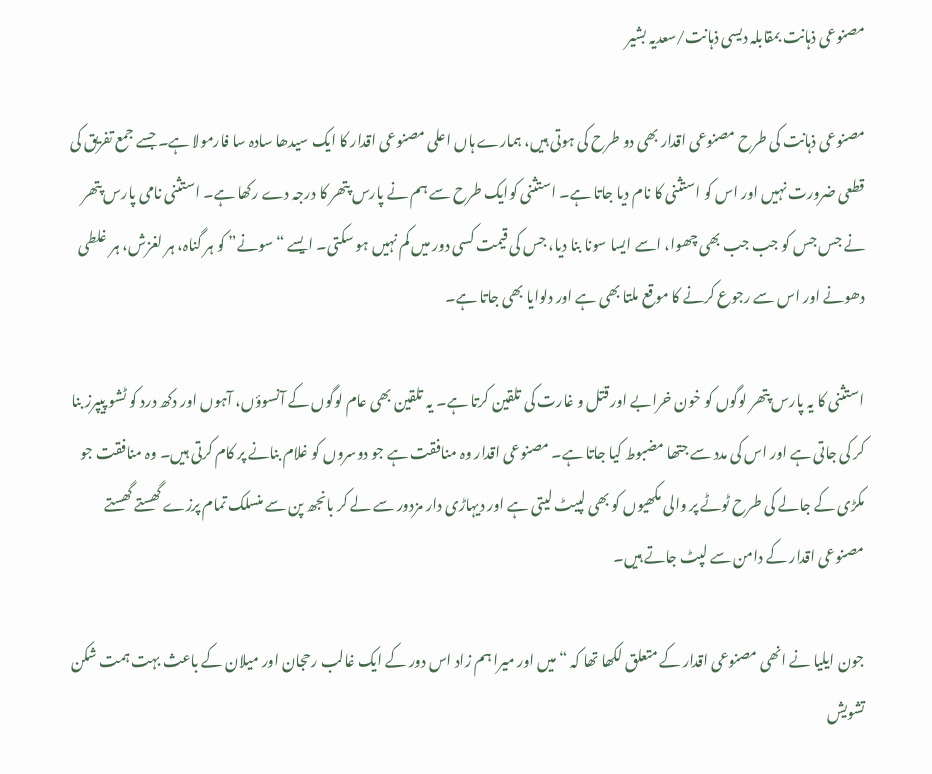مصنوعی ذہانت بمقابلہ دیسی ذہانت/سعدیہ بشیر

مصنوعی ذہانت کی طرح مصنوعی اقدار بھی دو طرح کی ہوتی ہیں، ہمارے ہاں اعلی مصنوعی اقدار کا ایک سیدھا سادہ سا فارمولا ہے۔ جسے جمع تفریق کی قطعی ضرورت نہیں اور اس کو استثنی کا نام دیا جاتا ہے۔ استثنی کوایک طرح سے ہم نے پارس پتھر کا درجہ دے رکھا ہے۔ استثنی نامی پارس پتھر نے جس جس کو جب جب بھی چھوا، اسے ایسا سونا بنا دیا، جس کی قیمت کسی دور میں کم نہیں ہو سکتی۔ ایسے “سونے” کو ہر گناہ، ہر لغزش، ہر غلطی دھونے اور اس سے رجوع کرنے کا موقع ملتا بھی ہے اور دلوایا بھی جاتا ہے۔

استثنی کا یہ پارس پتھر لوگوں کو خون خرابے اور قتل و غارت کی تلقین کرتا ہے۔ یہ تلقین بھی عام لوگوں کے آنسوؤں، آہوں اور دکھ درد کو ٹشو پیپرز بنا کر کی جاتی ہے اور اس کی مدد سے جتھا مضبوط کیا جاتا ہے۔ مصنوعی اقدار وہ منافقت ہے جو دوسروں کو غلام بنانے پر کام کرتی ہیں۔ وہ منافقت جو مکڑی کے جالے کی طرح ٹوٹے پر والی مکھیوں کو بھی لپیٹ لیتی ہے اور دیہاڑی دار مزدور سے لے کر بانجھ پن سے منسلک تمام پرزے گھستے گھستے مصنوعی اقدار کے دامن سے لپٹ جاتے ہیں۔

جون ایلیا نے انھی مصنوعی اقدار کے متعلق لکھا تھا کہ “میں اور میرا ہم زاد اس دور کے ایک غالب رحجان اور میلان کے باعث بہت ہمت شکن تشویش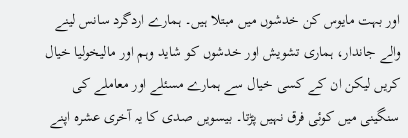اور بہت مایوس کن خدشوں میں مبتلا ہیں۔ ہمارے اردگرد سانس لینے والے جاندار، ہماری تشویش اور خدشوں کو شاید وہم اور مالیخولیا خیال کریں لیکن ان کے کسی خیال سے ہمارے مسئلے اور معاملے کی سنگینی میں کوئی فرق نہیں پڑتا۔ بیسویں صدی کا یہ آخری عشرہ اپنے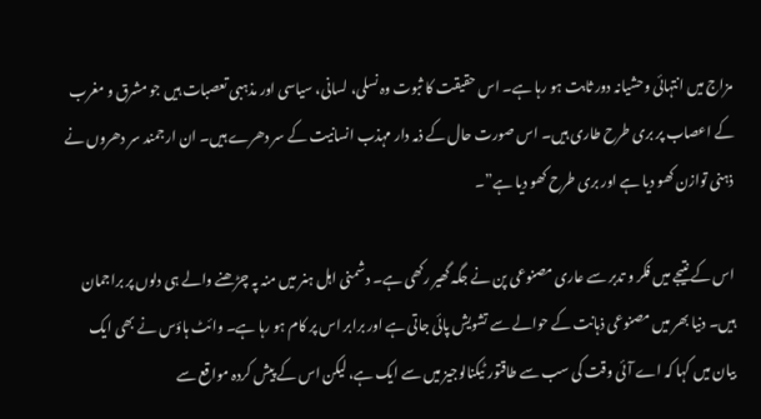مزاج میں انتہائی وحشیانہ دور ثابت ہو رہا ہے۔ اس حقیقت کا ثبوت وہ نسلی، لسانی، سیاسی اور مذہبی تعصبات ہیں جو مشرق و مغرب کے اعصاب پر بری طرح طاری ہیں۔ اس صورت حال کے ذمہ دار مہذب انسانیت کے سر دھرے ہیں۔ ان ارجمند سر دھروں نے ذہنی توازن کھو دیا ہے اور بری طرح کھو دیا ہے”۔

اس کے نتیجے میں فکر و تدبر سے عاری مصنوعی پن نے جگہ گھیر رکھی ہے۔ دشمنی اہل ہنر میں منہ پہ چڑھنے والے ہی دلوں پر براجمان ہیں۔ دنیا بھر میں مصنوعی ذہانت کے حوالے سے تشویش پائی جاتی ہے اور برابر اس پر کام ہو رہا ہے۔ وائٹ ہاؤس نے بھی ایک بیان میں کہا کہ اے آئی وقت کی سب سے طاقتور ٹیکنالوجیز میں سے ایک ہے، لیکن اس کے پیش کردہ مواقع سے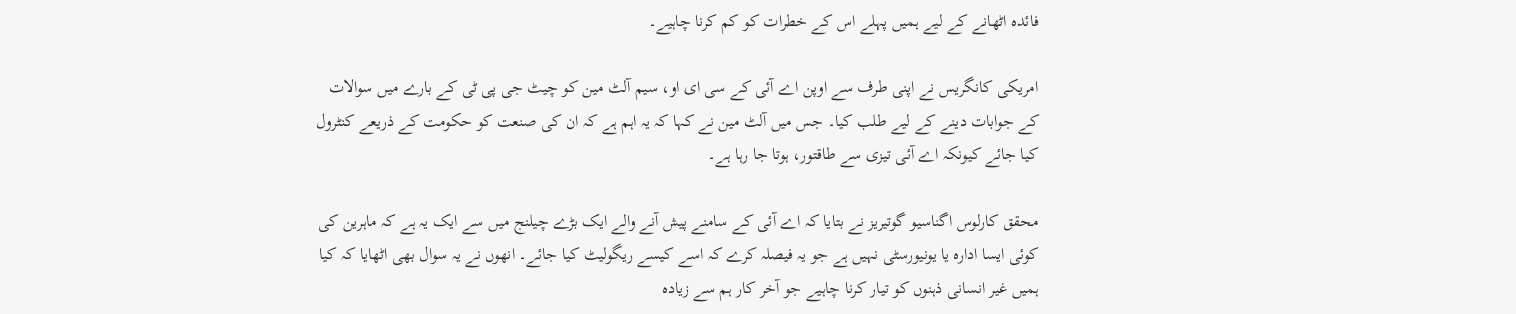فائدہ اٹھانے کے لیے ہمیں پہلے اس کے خطرات کو کم کرنا چاہیے۔

امریکی کانگریس نے اپنی طرف سے اوپن اے آئی کے سی ای او، سیم آلٹ مین کو چیٹ جی پی ٹی کے بارے میں سوالات کے جوابات دینے کے لیے طلب کیا۔ جس میں آلٹ مین نے کہا کہ یہ اہم ہے کہ ان کی صنعت کو حکومت کے ذریعے کنٹرول کیا جائے کیونکہ اے آئی تیزی سے طاقتور، ہوتا جا رہا ہے۔

محقق کارلوس اگناسیو گوتیریز نے بتایا کہ اے آئی کے سامنے پیش آنے والے ایک بڑے چیلنج میں سے ایک یہ ہے کہ ماہرین کی کوئی ایسا ادارہ یا یونیورسٹی نہیں ہے جو یہ فیصلہ کرے کہ اسے کیسے ریگولیٹ کیا جائے۔ انھوں نے یہ سوال بھی اٹھایا کہ کیا ہمیں غیر انسانی ذہنوں کو تیار کرنا چاہیے جو آخر کار ہم سے زیادہ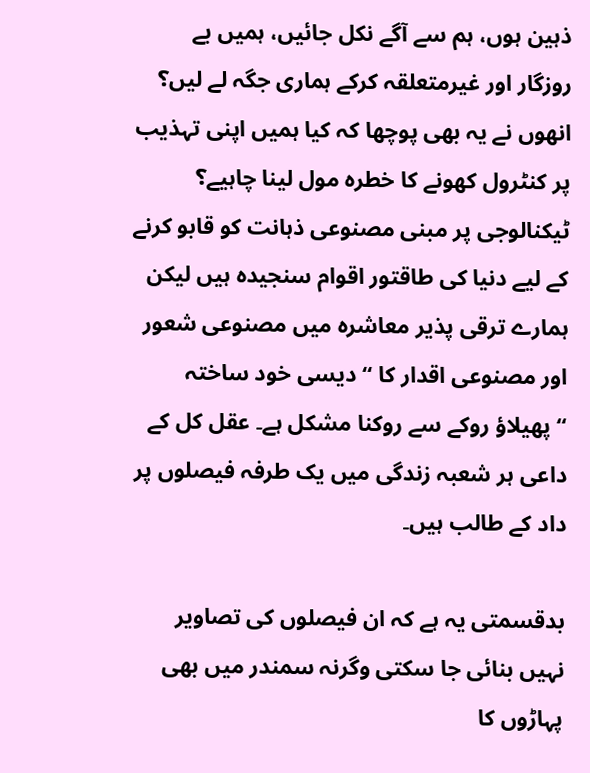ذہین ہوں، ہم سے آگے نکل جائیں، ہمیں بے روزگار اور غیرمتعلقہ کرکے ہماری جگہ لے لیں؟ انھوں نے یہ بھی پوچھا کہ کیا ہمیں اپنی تہذیب پر کنٹرول کھونے کا خطرہ مول لینا چاہیے؟ ٹیکنالوجی پر مبنی مصنوعی ذہانت کو قابو کرنے کے لیے دنیا کی طاقتور اقوام سنجیدہ ہیں لیکن ہمارے ترقی پذیر معاشرہ میں مصنوعی شعور اور مصنوعی اقدار کا “دیسی خود ساختہ “پھیلاؤ روکے سے روکنا مشکل ہے۔ عقل کل کے داعی ہر شعبہ زندگی میں یک طرفہ فیصلوں پر داد کے طالب ہیں۔

بدقسمتی یہ ہے کہ ان فیصلوں کی تصاویر نہیں بنائی جا سکتی وگرنہ سمندر میں بھی پہاڑوں کا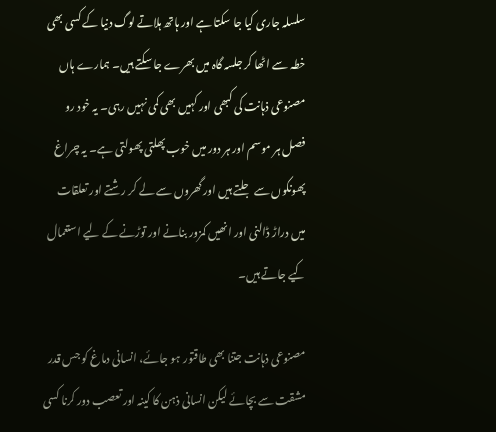سلسلہ جاری کیا جا سکتا ہے اور ہاتھ ہلاتے لوگ دنیا کے کسی بھی خطہ سے اٹھا کر جلسہ گاہ میں بھرے جا سکتے ہیں۔ ہمارے ہاں مصنوعی ذہانت کی کبھی اور کہیں بھی کمی نہیں رہی۔ یہ خود رو فصل ہر موسم اور ہر دور میں خوب پھلتی پھولتی ہے۔ یہ چراغ پھونکوں سے جلتے ہیں اور گھروں سے لے کر رشتے اور تعلقات میں دراڑ ڈالنی اور انھیں کمزور بنانے اور توڑنے کے لیے استعمال کیے جاتے ہیں۔

مصنوعی ذہانت جتنا بھی طاقتور ہو جائے، انسانی دماغ کو جس قدر مشقت سے بچائے لیکن انسانی ذہن کا کینہ اور تعصب دور کرنا کسی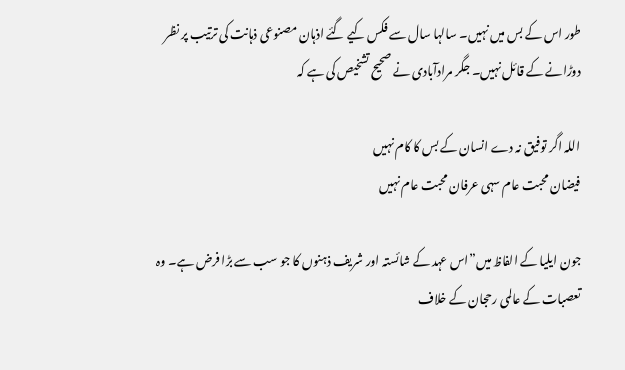طور اس کے بس میں نہیں۔ سالہا سال سے فکس کیے گئے اذہان مصنوعی ذہانت کی ترتیب پر نظر دوڑانے کے قائل نہیں۔ جگر مرادآبادی نے صحیح تشخیص کی ہے کہ

اللہ اگر توفیق نہ دے انسان کے بس کا کام نہیں
فیضان محبت عام سہی عرفان محبت عام نہیں

جون ایلیا کے الفاظ میں”اس عہد کے شائستہ اور شریف ذہنوں کا جو سب سے بڑا فرض ہے۔ وہ تعصبات کے عالمی رحجان کے خلاف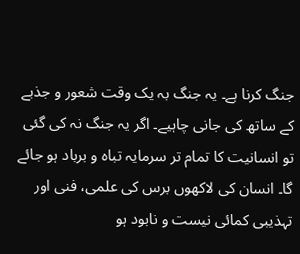جنگ کرنا ہے۔ یہ جنگ بہ یک وقت شعور و جذبے کے ساتھ کی جانی چاہیے۔ اگر یہ جنگ نہ کی گئی تو انسانیت کا تمام تر سرمایہ تباہ و برباد ہو جائے گا۔ انسان کی لاکھوں برس کی علمی، فنی اور تہذیبی کمائی نیست و نابود ہو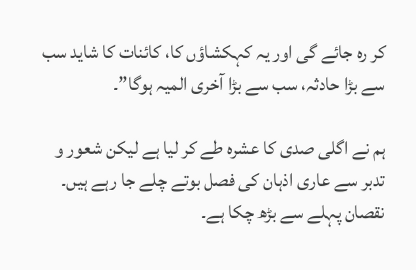کر رہ جائے گی اور یہ کہکشاؤں کا، کائنات کا شاید سب سے بڑا حادثہ، سب سے بڑا آخری المیہ ہوگا”۔

ہم نے اگلی صدی کا عشرہ طے کر لیا ہے لیکن شعور و تدبر سے عاری اذہان کی فصل بوتے چلے جا رہے ہیں۔ نقصان پہلے سے بڑھ چکا ہے۔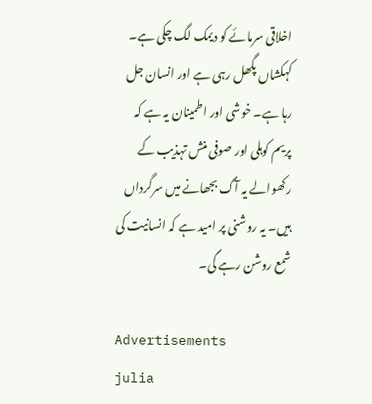اخلاقی سرمائے کو دیمک لگ چکی ہے۔ کہکشاں پگھل رہی ہے اور انسان جل رہا ہے۔ خوشی اور اطمینان یہ ہے کہ پریم کوہلی اور صوفی منش تہذیب کے رکھوالے یہ آگ بجھانے میں سرگرداں ہیں۔ یہ روشنی پر امید ہے کہ انسانیت کی شمع روشن رہے گی۔

Advertisements
julia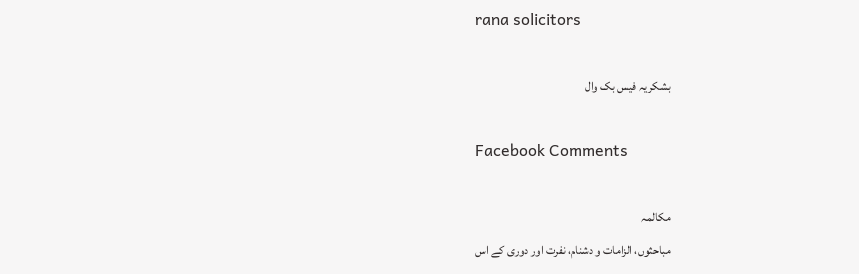rana solicitors

بشکریہ فیس بک وال

Facebook Comments

مکالمہ
مباحثوں، الزامات و دشنام، نفرت اور دوری کے اس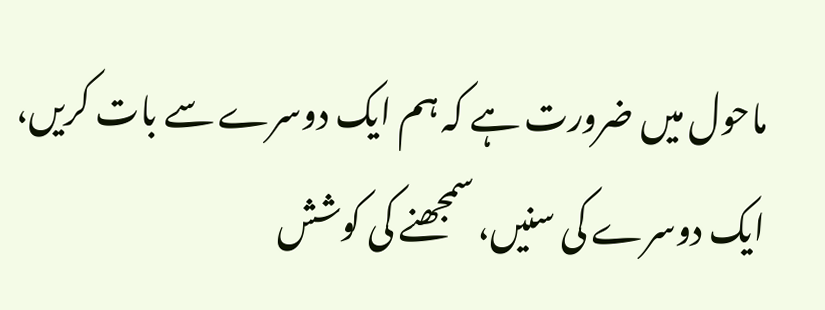ماحول میں ضرورت ہے کہ ہم ایک دوسرے سے بات کریں، ایک دوسرے کی سنیں، سمجھنے کی کوشش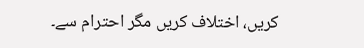کریں، اختلاف کریں مگر احترام سے۔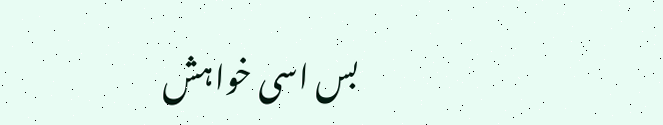بس اسی خواہش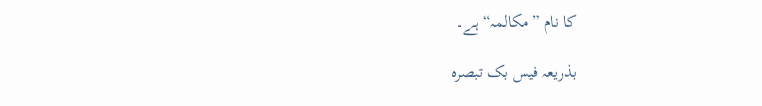کا نام ”مکالمہ“ ہے۔

بذریعہ فیس بک تبصرہ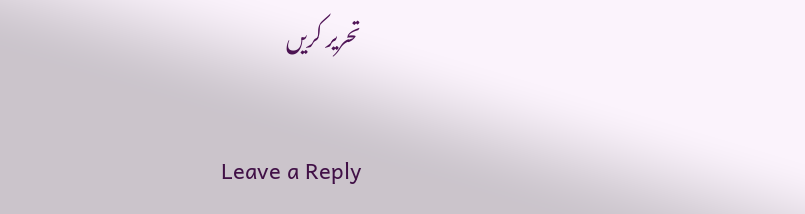تحریر کریں

Leave a Reply